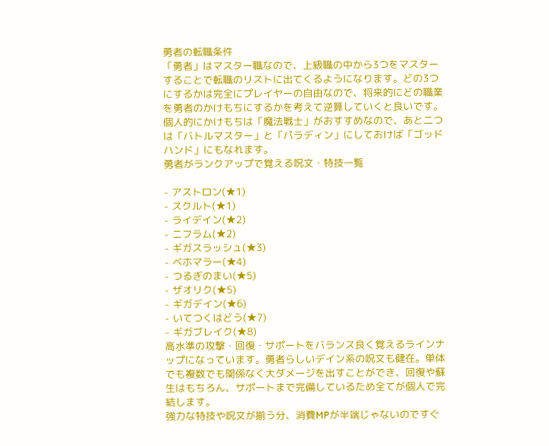勇者の転職条件
「勇者」はマスター職なので、上級職の中から3つをマスターすることで転職のリストに出てくるようになります。どの3つにするかは完全にプレイヤーの自由なので、将来的にどの職業を勇者のかけもちにするかを考えて逆算していくと良いです。
個人的にかけもちは「魔法戦士」がおすすめなので、あと二つは「バトルマスター」と「パラディン」にしておけば「ゴッドハンド」にもなれます。
勇者がランクアップで覚える呪文・特技一覧

- アストロン(★1)
- スクルト(★1)
- ライデイン(★2)
- ニフラム(★2)
- ギガスラッシュ(★3)
- ベホマラー(★4)
- つるぎのまい(★5)
- ザオリク(★5)
- ギガデイン(★6)
- いてつくはどう(★7)
- ギガブレイク(★8)
高水準の攻撃・回復・サポートをバランス良く覚えるラインナップになっています。勇者らしいデイン系の呪文も健在。単体でも複数でも関係なく大ダメージを出すことができ、回復や蘇生はもちろん、サポートまで完備しているため全てが個人で完結します。
強力な特技や呪文が揃う分、消費MPが半端じゃないのですぐ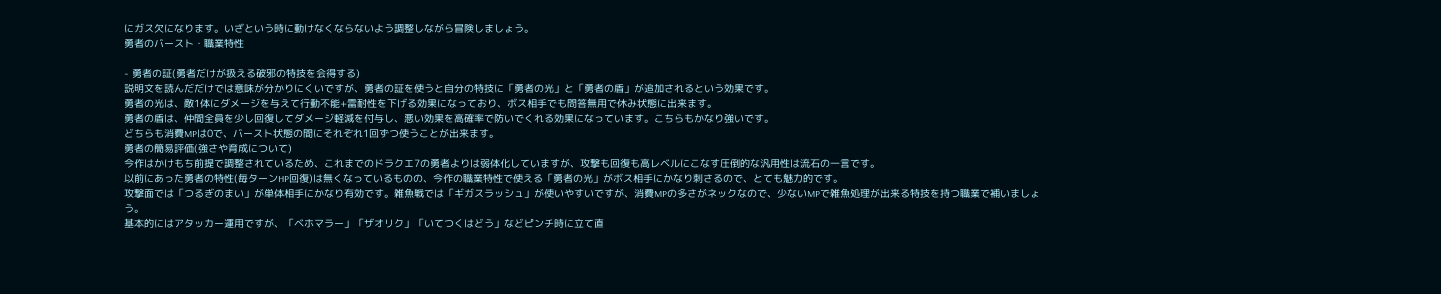にガス欠になります。いざという時に動けなくならないよう調整しながら冒険しましょう。
勇者のバースト・職業特性

- 勇者の証(勇者だけが扱える破邪の特技を会得する)
説明文を読んだだけでは意味が分かりにくいですが、勇者の証を使うと自分の特技に「勇者の光」と「勇者の盾」が追加されるという効果です。
勇者の光は、敵1体にダメージを与えて行動不能+雷耐性を下げる効果になっており、ボス相手でも問答無用で休み状態に出来ます。
勇者の盾は、仲間全員を少し回復してダメージ軽減を付与し、悪い効果を高確率で防いでくれる効果になっています。こちらもかなり強いです。
どちらも消費MPは0で、バースト状態の間にそれぞれ1回ずつ使うことが出来ます。
勇者の簡易評価(強さや育成について)
今作はかけもち前提で調整されているため、これまでのドラクエ7の勇者よりは弱体化していますが、攻撃も回復も高レベルにこなす圧倒的な汎用性は流石の一言です。
以前にあった勇者の特性(毎ターンHP回復)は無くなっているものの、今作の職業特性で使える「勇者の光」がボス相手にかなり刺さるので、とても魅力的です。
攻撃面では「つるぎのまい」が単体相手にかなり有効です。雑魚戦では「ギガスラッシュ」が使いやすいですが、消費MPの多さがネックなので、少ないMPで雑魚処理が出来る特技を持つ職業で補いましょう。
基本的にはアタッカー運用ですが、「ベホマラー」「ザオリク」「いてつくはどう」などピンチ時に立て直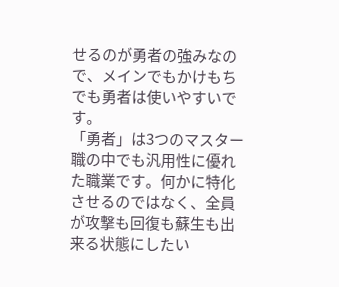せるのが勇者の強みなので、メインでもかけもちでも勇者は使いやすいです。
「勇者」は3つのマスター職の中でも汎用性に優れた職業です。何かに特化させるのではなく、全員が攻撃も回復も蘇生も出来る状態にしたい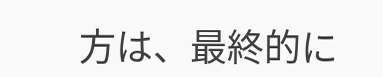方は、最終的に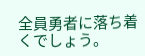全員勇者に落ち着くでしょう。